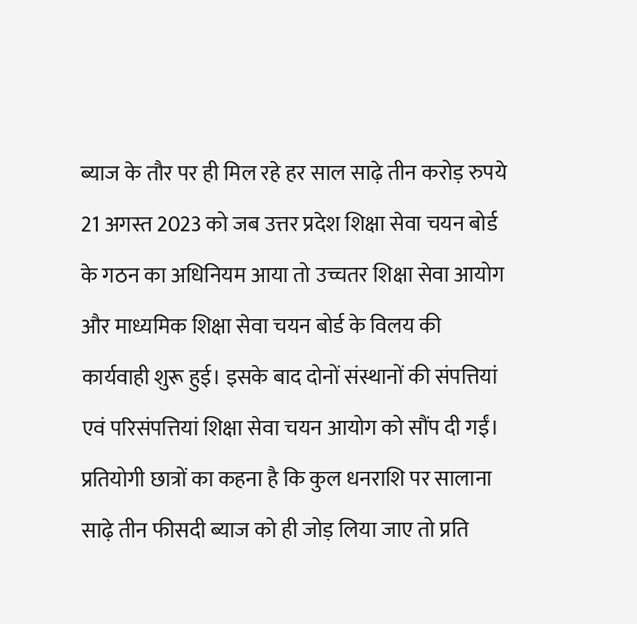ब्याज के तौर पर ही मिल रहे हर साल साढ़े तीन करोड़ रुपये
21 अगस्त 2023 को जब उत्तर प्रदेश शिक्षा सेवा चयन बोर्ड के गठन का अधिनियम आया तो उच्चतर शिक्षा सेवा आयोग और माध्यमिक शिक्षा सेवा चयन बोर्ड के विलय की कार्यवाही शुरू हुई। इसके बाद दोनों संस्थानों की संपत्तियां एवं परिसंपत्तियां शिक्षा सेवा चयन आयोग को सौंप दी गईं। प्रतियोगी छात्रों का कहना है कि कुल धनराशि पर सालाना साढ़े तीन फीसदी ब्याज को ही जोड़ लिया जाए तो प्रति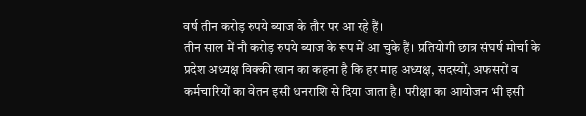वर्ष तीन करोड़ रुपये ब्याज के तौर पर आ रहे हैं।
तीन साल में नौ करोड़ रुपये ब्याज के रूप में आ चुके हैं। प्रतियोगी छात्र संघर्ष मोर्चा के प्रदेश अध्यक्ष विक्की खान का कहना है कि हर माह अध्यक्ष, सदस्यों, अफसरों व कर्मचारियों का वेतन इसी धनराशि से दिया जाता है। परीक्षा का आयोजन भी इसी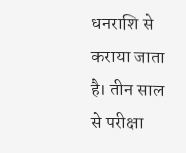धनराशि से कराया जाता है। तीन साल से परीक्षा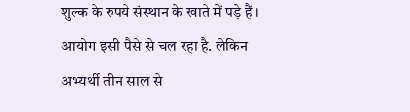शुल्क के रुपये संस्थान के खाते में पड़े हैं। आयोग इसी पैसे से चल रहा है. लेकिन अभ्यर्थी तीन साल से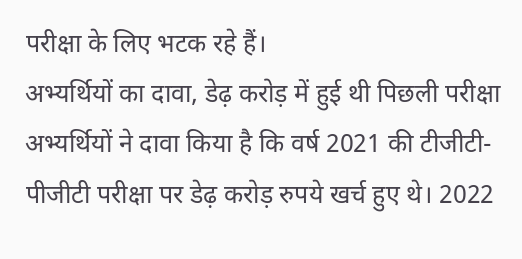परीक्षा के लिए भटक रहे हैं।
अभ्यर्थियों का दावा, डेढ़ करोड़ में हुई थी पिछली परीक्षा
अभ्यर्थियों ने दावा किया है कि वर्ष 2021 की टीजीटी-पीजीटी परीक्षा पर डेढ़ करोड़ रुपये खर्च हुए थे। 2022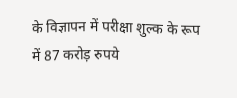के विज्ञापन में परीक्षा शुल्क के रूप में 87 करोड़ रुपये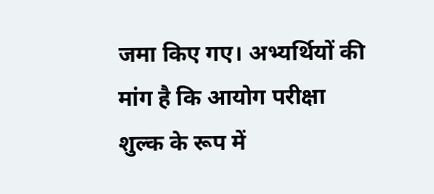जमा किए गए। अभ्यर्थियों की मांग है कि आयोग परीक्षा शुल्क के रूप में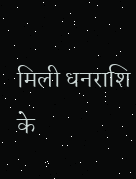मिली धनराशि के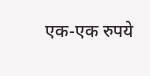एक-एक रुपये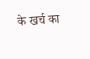के खर्च का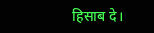हिसाब दे।